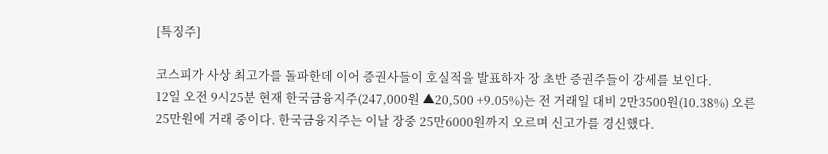[특징주]

코스피가 사상 최고가를 돌파한데 이어 증권사들이 호실적을 발표하자 장 초반 증권주들이 강세를 보인다.
12일 오전 9시25분 현재 한국금융지주(247,000원 ▲20,500 +9.05%)는 전 거래일 대비 2만3500원(10.38%) 오른 25만원에 거래 중이다. 한국금융지주는 이날 장중 25만6000원까지 오르며 신고가를 경신했다.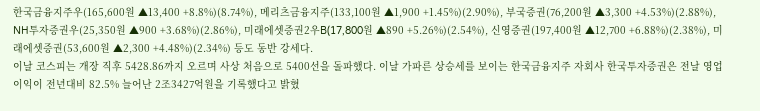한국금융지주우(165,600원 ▲13,400 +8.8%)(8.74%), 메리츠금융지주(133,100원 ▲1,900 +1.45%)(2.90%), 부국증권(76,200원 ▲3,300 +4.53%)(2.88%), NH투자증권우(25,350원 ▲900 +3.68%)(2.86%), 미래에셋증권2우B(17,800원 ▲890 +5.26%)(2.54%), 신영증권(197,400원 ▲12,700 +6.88%)(2.38%), 미래에셋증권(53,600원 ▲2,300 +4.48%)(2.34%) 등도 동반 강세다.
이날 코스피는 개장 직후 5428.86까지 오르며 사상 처음으로 5400선을 돌파했다. 이날 가파른 상승세를 보이는 한국금융지주 자회사 한국투자증권은 전날 영업이익이 전년대비 82.5% 늘어난 2조3427억원을 기록했다고 밝혔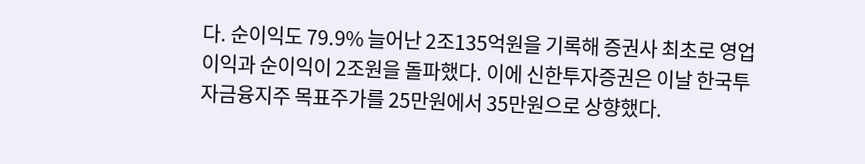다. 순이익도 79.9% 늘어난 2조135억원을 기록해 증권사 최초로 영업이익과 순이익이 2조원을 돌파했다. 이에 신한투자증권은 이날 한국투자금융지주 목표주가를 25만원에서 35만원으로 상향했다.